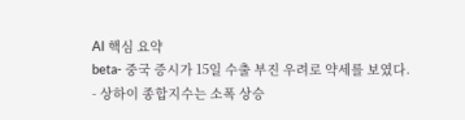AI 핵심 요약
beta- 중국 증시가 15일 수출 부진 우려로 약세를 보였다.
- 상하이 종합지수는 소폭 상승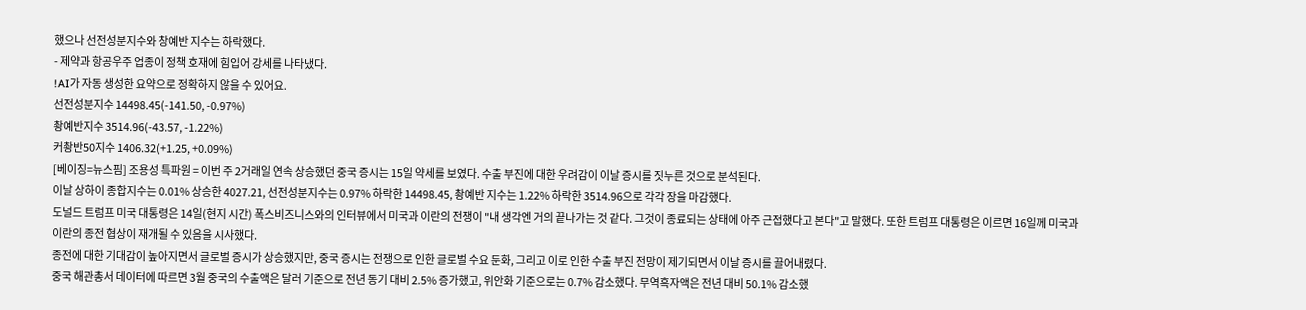했으나 선전성분지수와 창예반 지수는 하락했다.
- 제약과 항공우주 업종이 정책 호재에 힘입어 강세를 나타냈다.
!AI가 자동 생성한 요약으로 정확하지 않을 수 있어요.
선전성분지수 14498.45(-141.50, -0.97%)
촹예반지수 3514.96(-43.57, -1.22%)
커촹반50지수 1406.32(+1.25, +0.09%)
[베이징=뉴스핌] 조용성 특파원 = 이번 주 2거래일 연속 상승했던 중국 증시는 15일 약세를 보였다. 수출 부진에 대한 우려감이 이날 증시를 짓누른 것으로 분석된다.
이날 상하이 종합지수는 0.01% 상승한 4027.21, 선전성분지수는 0.97% 하락한 14498.45, 촹예반 지수는 1.22% 하락한 3514.96으로 각각 장을 마감했다.
도널드 트럼프 미국 대통령은 14일(현지 시간) 폭스비즈니스와의 인터뷰에서 미국과 이란의 전쟁이 "내 생각엔 거의 끝나가는 것 같다. 그것이 종료되는 상태에 아주 근접했다고 본다"고 말했다. 또한 트럼프 대통령은 이르면 16일께 미국과 이란의 종전 협상이 재개될 수 있음을 시사했다.
종전에 대한 기대감이 높아지면서 글로벌 증시가 상승했지만, 중국 증시는 전쟁으로 인한 글로벌 수요 둔화, 그리고 이로 인한 수출 부진 전망이 제기되면서 이날 증시를 끌어내렸다.
중국 해관총서 데이터에 따르면 3월 중국의 수출액은 달러 기준으로 전년 동기 대비 2.5% 증가했고, 위안화 기준으로는 0.7% 감소했다. 무역흑자액은 전년 대비 50.1% 감소했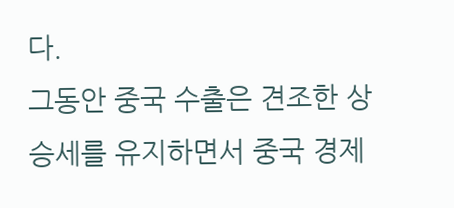다.
그동안 중국 수출은 견조한 상승세를 유지하면서 중국 경제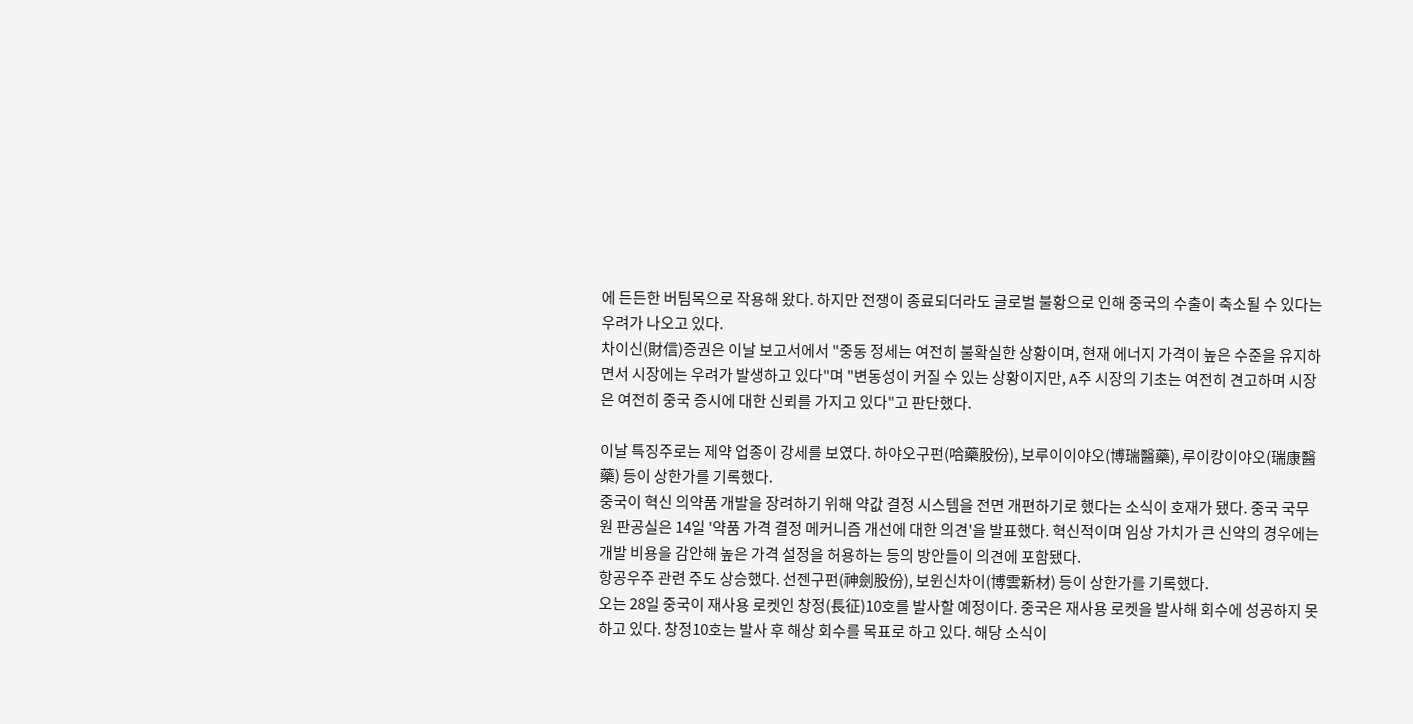에 든든한 버팀목으로 작용해 왔다. 하지만 전쟁이 종료되더라도 글로벌 불황으로 인해 중국의 수출이 축소될 수 있다는 우려가 나오고 있다.
차이신(財信)증권은 이날 보고서에서 "중동 정세는 여전히 불확실한 상황이며, 현재 에너지 가격이 높은 수준을 유지하면서 시장에는 우려가 발생하고 있다"며 "변동성이 커질 수 있는 상황이지만, A주 시장의 기초는 여전히 견고하며 시장은 여전히 중국 증시에 대한 신뢰를 가지고 있다"고 판단했다.

이날 특징주로는 제약 업종이 강세를 보였다. 하야오구펀(哈藥股份), 보루이이야오(博瑞醫藥), 루이캉이야오(瑞康醫藥) 등이 상한가를 기록했다.
중국이 혁신 의약품 개발을 장려하기 위해 약값 결정 시스템을 전면 개편하기로 했다는 소식이 호재가 됐다. 중국 국무원 판공실은 14일 '약품 가격 결정 메커니즘 개선에 대한 의견'을 발표했다. 혁신적이며 임상 가치가 큰 신약의 경우에는 개발 비용을 감안해 높은 가격 설정을 허용하는 등의 방안들이 의견에 포함됐다.
항공우주 관련 주도 상승했다. 선젠구펀(神劍股份), 보윈신차이(博雲新材) 등이 상한가를 기록했다.
오는 28일 중국이 재사용 로켓인 창정(長征)10호를 발사할 예정이다. 중국은 재사용 로켓을 발사해 회수에 성공하지 못하고 있다. 창정10호는 발사 후 해상 회수를 목표로 하고 있다. 해당 소식이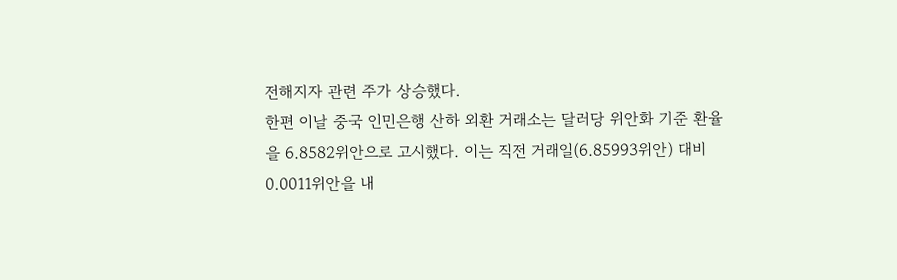전해지자 관련 주가 상승했다.
한편 이날 중국 인민은행 산하 외환 거래소는 달러당 위안화 기준 환율을 6.8582위안으로 고시했다. 이는 직전 거래일(6.85993위안) 대비 0.0011위안을 내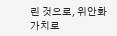린 것으로, 위안화 가치로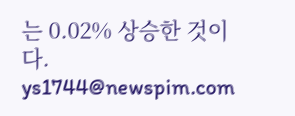는 0.02% 상승한 것이다.
ys1744@newspim.com